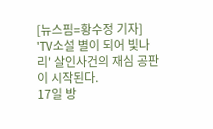[뉴스핌=황수정 기자] 'TV소설 별이 되어 빛나리' 살인사건의 재심 공판이 시작된다.
17일 방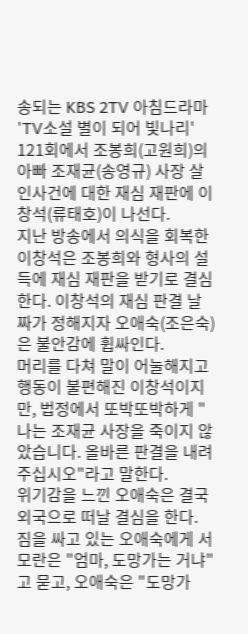송되는 KBS 2TV 아침드라마 'TV소설 별이 되어 빛나리' 121회에서 조봉희(고원희)의 아빠 조재균(송영규) 사장 살인사건에 대한 재심 재판에 이창석(류태호)이 나선다.
지난 방송에서 의식을 회복한 이창석은 조봉희와 형사의 설득에 재심 재판을 받기로 결심한다. 이창석의 재심 판결 날짜가 정해지자 오애숙(조은숙)은 불안감에 휩싸인다.
머리를 다쳐 말이 어눌해지고 행동이 불편해진 이창석이지만, 법정에서 또박또박하게 "나는 조재균 사장을 죽이지 않았습니다. 올바른 판결을 내려주십시오"라고 말한다.
위기감을 느낀 오애숙은 결국 외국으로 떠날 결심을 한다. 짐을 싸고 있는 오애숙에게 서모란은 "엄마, 도망가는 거냐"고 묻고, 오애숙은 "도망가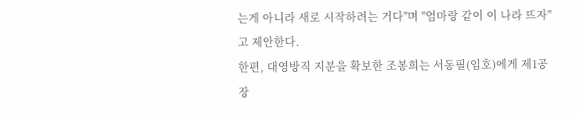는게 아니라 새로 시작하려는 거다"며 "엄마랑 같이 이 나라 뜨자"고 제안한다.
한편, 대영방직 지분을 확보한 조봉희는 서동필(임호)에게 제1공장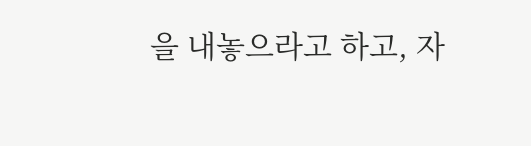을 내놓으라고 하고, 자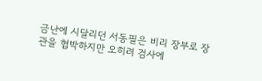금난에 시달리던 서동필은 비리 장부로 장관을 협박하지만 오히려 검사에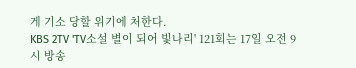게 기소 당할 위기에 처한다.
KBS 2TV 'TV소설 별이 되어 빛나리' 121회는 17일 오전 9시 방송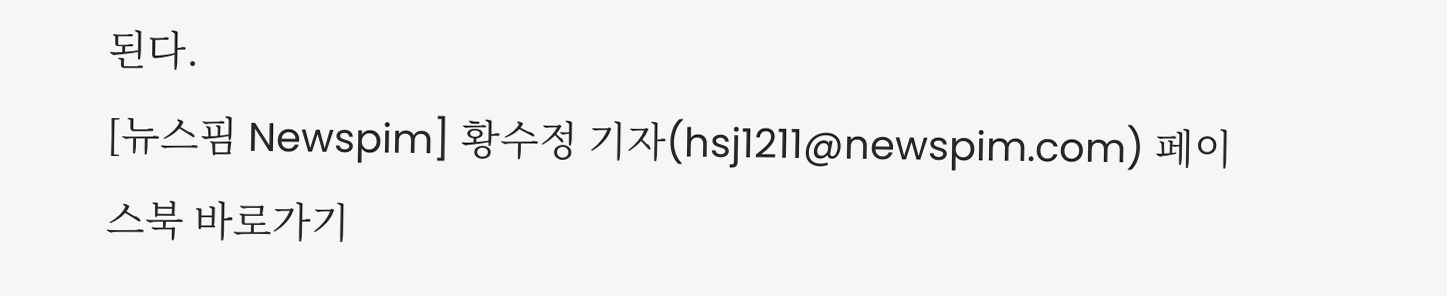된다.
[뉴스핌 Newspim] 황수정 기자(hsj1211@newspim.com) 페이스북 바로가기